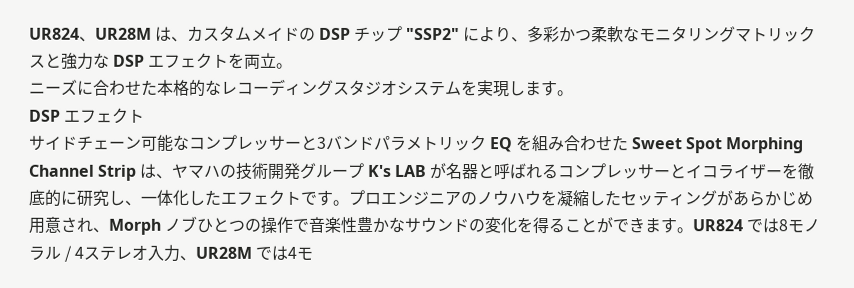UR824、UR28M は、カスタムメイドの DSP チップ "SSP2" により、多彩かつ柔軟なモニタリングマトリックスと強力な DSP エフェクトを両立。
ニーズに合わせた本格的なレコーディングスタジオシステムを実現します。
DSP エフェクト
サイドチェーン可能なコンプレッサーと3バンドパラメトリック EQ を組み合わせた Sweet Spot Morphing Channel Strip は、ヤマハの技術開発グループ K's LAB が名器と呼ばれるコンプレッサーとイコライザーを徹底的に研究し、一体化したエフェクトです。プロエンジニアのノウハウを凝縮したセッティングがあらかじめ用意され、Morph ノブひとつの操作で音楽性豊かなサウンドの変化を得ることができます。UR824 では8モノラル / 4ステレオ入力、UR28M では4モ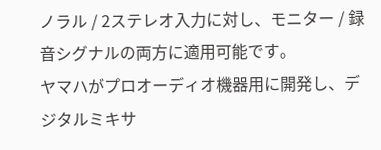ノラル / 2ステレオ入力に対し、モニター / 録音シグナルの両方に適用可能です。
ヤマハがプロオーディオ機器用に開発し、デジタルミキサ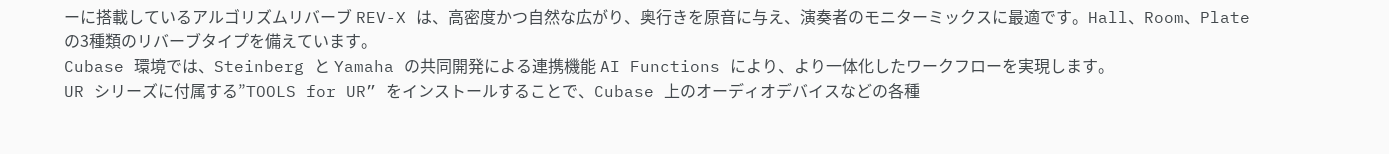ーに搭載しているアルゴリズムリバーブ REV-X は、高密度かつ自然な広がり、奥行きを原音に与え、演奏者のモニターミックスに最適です。Hall、Room、Plate の3種類のリバーブタイプを備えています。
Cubase 環境では、Steinberg と Yamaha の共同開発による連携機能 AI Functions により、より一体化したワークフローを実現します。
UR シリーズに付属する”TOOLS for UR” をインストールすることで、Cubase 上のオーディオデバイスなどの各種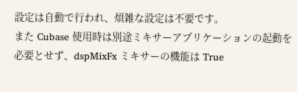設定は自動で行われ、煩雑な設定は不要です。
また Cubase 使用時は別途ミキサーアプリケーションの起動を必要とせず、dspMixFx ミキサーの機能は True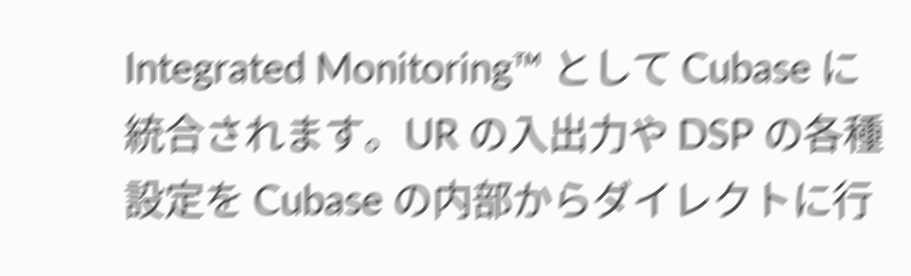Integrated Monitoring™ として Cubase に統合されます。UR の入出力や DSP の各種設定を Cubase の内部からダイレクトに行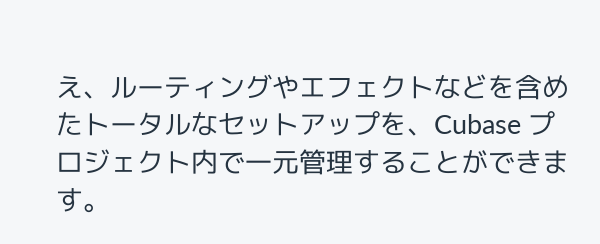え、ルーティングやエフェクトなどを含めたトータルなセットアップを、Cubase プロジェクト内で一元管理することができます。